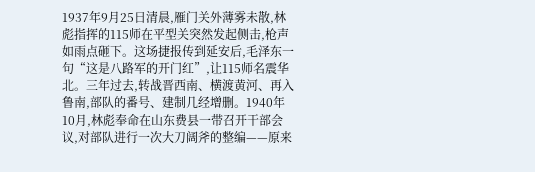1937年9月25日清晨,雁门关外薄雾未散,林彪指挥的115师在平型关突然发起侧击,枪声如雨点砸下。这场捷报传到延安后,毛泽东一句“这是八路军的开门红”,让115师名震华北。三年过去,转战晋西南、横渡黄河、再入鲁南,部队的番号、建制几经增删。1940年10月,林彪奉命在山东费县一带召开干部会议,对部队进行一次大刀阔斧的整编——原来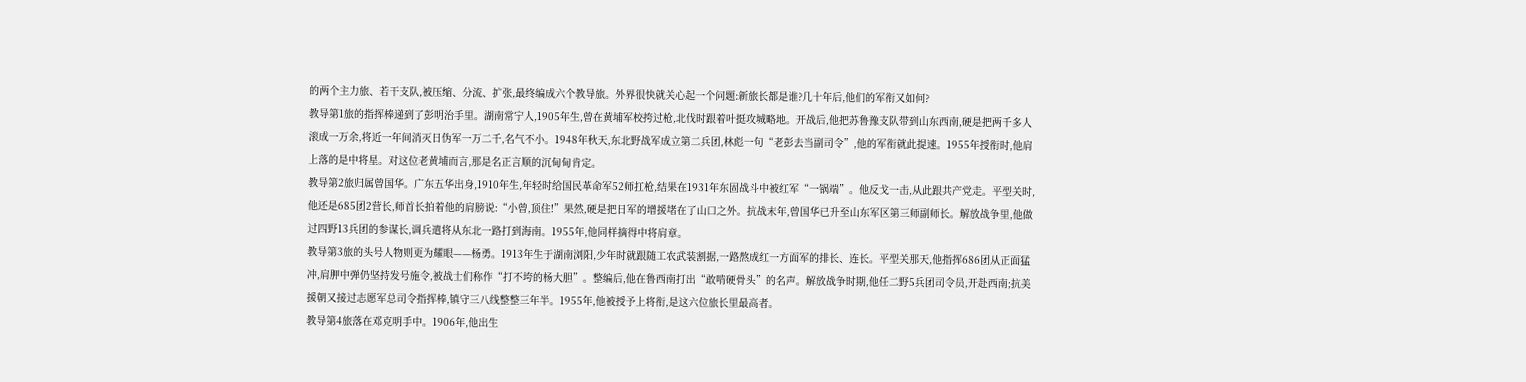的两个主力旅、若干支队,被压缩、分流、扩张,最终编成六个教导旅。外界很快就关心起一个问题:新旅长都是谁?几十年后,他们的军衔又如何?
教导第1旅的指挥棒递到了彭明治手里。湖南常宁人,1905年生,曾在黄埔军校挎过枪,北伐时跟着叶挺攻城略地。开战后,他把苏鲁豫支队带到山东西南,硬是把两千多人滚成一万余,将近一年间消灭日伪军一万二千,名气不小。1948年秋天,东北野战军成立第二兵团,林彪一句“老彭去当副司令”,他的军衔就此提速。1955年授衔时,他肩上落的是中将星。对这位老黄埔而言,那是名正言顺的沉甸甸肯定。
教导第2旅归属曾国华。广东五华出身,1910年生,年轻时给国民革命军52师扛枪,结果在1931年东固战斗中被红军“一锅端”。他反戈一击,从此跟共产党走。平型关时,他还是685团2营长,师首长拍着他的肩膀说:“小曾,顶住!”果然,硬是把日军的增援堵在了山口之外。抗战末年,曾国华已升至山东军区第三师副师长。解放战争里,他做过四野13兵团的参谋长,调兵遣将从东北一路打到海南。1955年,他同样摘得中将肩章。
教导第3旅的头号人物则更为耀眼——杨勇。1913年生于湖南浏阳,少年时就跟随工农武装割据,一路熬成红一方面军的排长、连长。平型关那天,他指挥686团从正面猛冲,肩胛中弹仍坚持发号施令,被战士们称作“打不垮的杨大胆”。整编后,他在鲁西南打出“敢啃硬骨头”的名声。解放战争时期,他任二野5兵团司令员,开赴西南;抗美援朝又接过志愿军总司令指挥棒,镇守三八线整整三年半。1955年,他被授予上将衔,是这六位旅长里最高者。
教导第4旅落在邓克明手中。1906年,他出生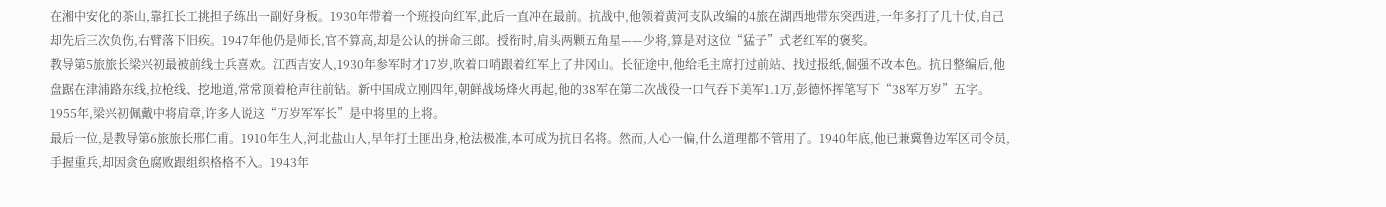在湘中安化的茶山,靠扛长工挑担子练出一副好身板。1930年带着一个班投向红军,此后一直冲在最前。抗战中,他领着黄河支队改编的4旅在湖西地带东突西进,一年多打了几十仗,自己却先后三次负伤,右臂落下旧疾。1947年他仍是师长,官不算高,却是公认的拼命三郎。授衔时,肩头两颗五角星——少将,算是对这位“猛子”式老红军的褒奖。
教导第5旅旅长梁兴初最被前线士兵喜欢。江西吉安人,1930年参军时才17岁,吹着口哨跟着红军上了井冈山。长征途中,他给毛主席打过前站、找过报纸,倔强不改本色。抗日整编后,他盘踞在津浦路东线,拉枪线、挖地道,常常顶着枪声往前钻。新中国成立刚四年,朝鲜战场烽火再起,他的38军在第二次战役一口气吞下美军1.1万,彭德怀挥笔写下“38军万岁”五字。1955年,梁兴初佩戴中将肩章,许多人说这“万岁军军长”是中将里的上将。
最后一位,是教导第6旅旅长邢仁甫。1910年生人,河北盐山人,早年打土匪出身,枪法极准,本可成为抗日名将。然而,人心一偏,什么道理都不管用了。1940年底,他已兼冀鲁边军区司令员,手握重兵,却因贪色腐败跟组织格格不入。1943年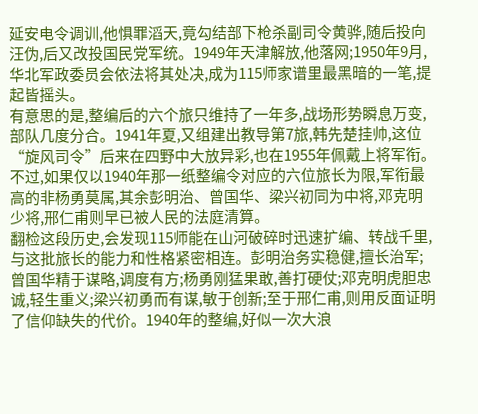延安电令调训,他惧罪滔天,竟勾结部下枪杀副司令黄骅,随后投向汪伪,后又改投国民党军统。1949年天津解放,他落网;1950年9月,华北军政委员会依法将其处决,成为115师家谱里最黑暗的一笔,提起皆摇头。
有意思的是,整编后的六个旅只维持了一年多,战场形势瞬息万变,部队几度分合。1941年夏,又组建出教导第7旅,韩先楚挂帅,这位“旋风司令”后来在四野中大放异彩,也在1955年佩戴上将军衔。不过,如果仅以1940年那一纸整编令对应的六位旅长为限,军衔最高的非杨勇莫属,其余彭明治、曾国华、梁兴初同为中将,邓克明少将,邢仁甫则早已被人民的法庭清算。
翻检这段历史,会发现115师能在山河破碎时迅速扩编、转战千里,与这批旅长的能力和性格紧密相连。彭明治务实稳健,擅长治军;曾国华精于谋略,调度有方;杨勇刚猛果敢,善打硬仗;邓克明虎胆忠诚,轻生重义;梁兴初勇而有谋,敏于创新;至于邢仁甫,则用反面证明了信仰缺失的代价。1940年的整编,好似一次大浪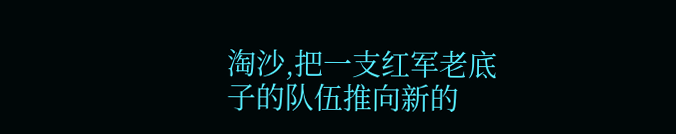淘沙,把一支红军老底子的队伍推向新的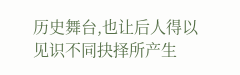历史舞台,也让后人得以见识不同抉择所产生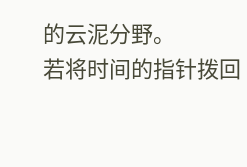的云泥分野。
若将时间的指针拨回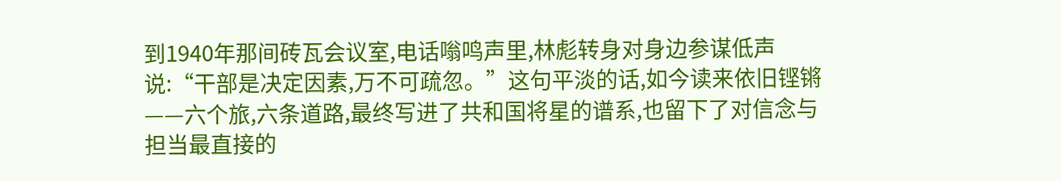到1940年那间砖瓦会议室,电话嗡鸣声里,林彪转身对身边参谋低声说:“干部是决定因素,万不可疏忽。”这句平淡的话,如今读来依旧铿锵——六个旅,六条道路,最终写进了共和国将星的谱系,也留下了对信念与担当最直接的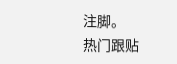注脚。
热门跟贴